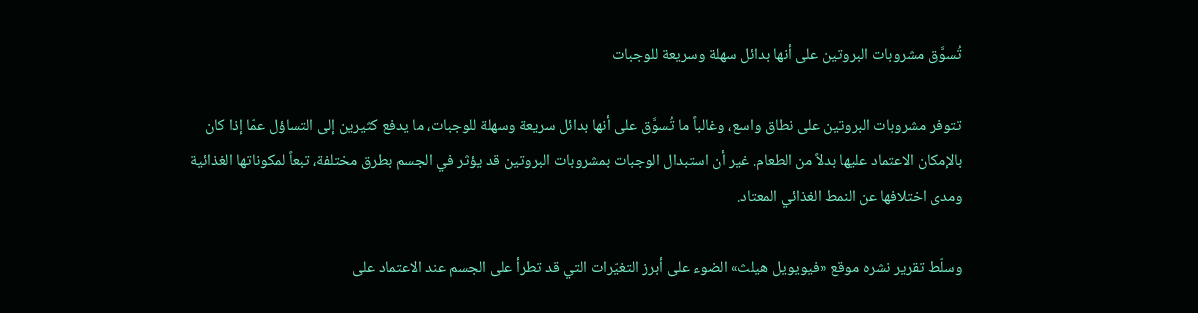تُسوَّق مشروبات البروتين على أنها بدائل سهلة وسريعة للوجبات

تتوفر مشروبات البروتين على نطاق واسع، وغالباً ما تُسوَّق على أنها بدائل سريعة وسهلة للوجبات، ما يدفع كثيرين إلى التساؤل عمّا إذا كان بالإمكان الاعتماد عليها بدلاً من الطعام. غير أن استبدال الوجبات بمشروبات البروتين قد يؤثر في الجسم بطرق مختلفة، تبعاً لمكوناتها الغذائية ومدى اختلافها عن النمط الغذائي المعتاد.

وسلّط تقرير نشره موقع «فيويويل هيلث» الضوء على أبرز التغيّرات التي قد تطرأ على الجسم عند الاعتماد على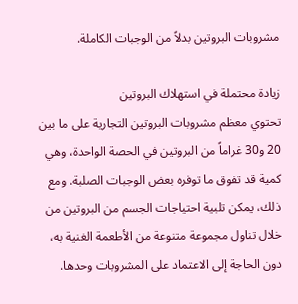مشروبات البروتين بدلاً من الوجبات الكاملة.

زيادة محتملة في استهلاك البروتين
تحتوي معظم مشروبات البروتين التجارية على ما بين 20 و30 غراماً من البروتين في الحصة الواحدة، وهي كمية قد تفوق ما توفره بعض الوجبات الصلبة. ومع ذلك، يمكن تلبية احتياجات الجسم من البروتين من خلال تناول مجموعة متنوعة من الأطعمة الغنية به، دون الحاجة إلى الاعتماد على المشروبات وحدها.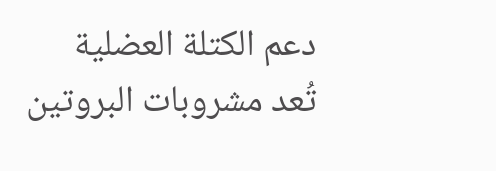دعم الكتلة العضلية
تُعد مشروبات البروتين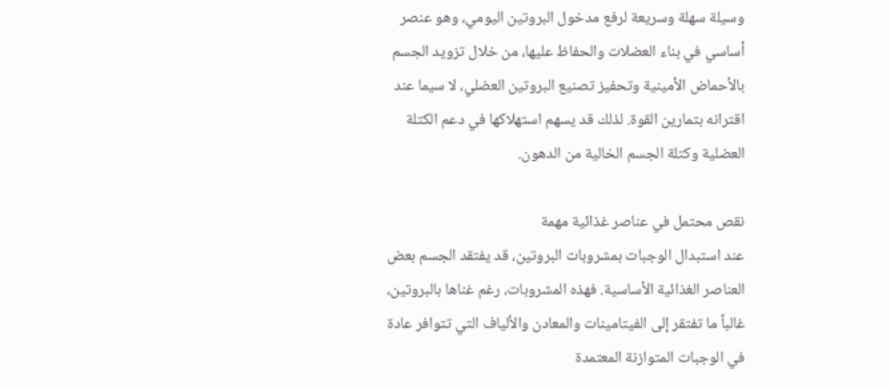وسيلة سهلة وسريعة لرفع مدخول البروتين اليومي، وهو عنصر أساسي في بناء العضلات والحفاظ عليها، من خلال تزويد الجسم بالأحماض الأمينية وتحفيز تصنيع البروتين العضلي، لا سيما عند اقترانه بتمارين القوة. لذلك قد يسهم استهلاكها في دعم الكتلة العضلية وكتلة الجسم الخالية من الدهون.

نقص محتمل في عناصر غذائية مهمة
عند استبدال الوجبات بمشروبات البروتين، قد يفتقد الجسم بعض العناصر الغذائية الأساسية. فهذه المشروبات، رغم غناها بالبروتين، غالباً ما تفتقر إلى الفيتامينات والمعادن والألياف التي تتوافر عادة في الوجبات المتوازنة المعتمدة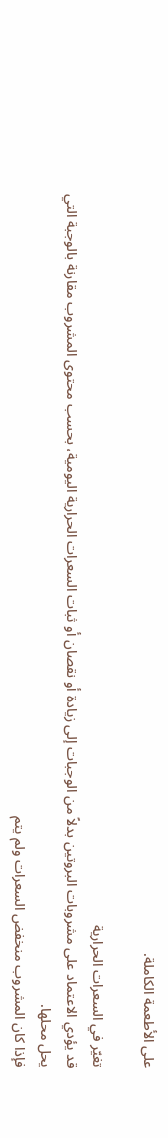على الأطعمة الكاملة.

تغيّر في السعرات الحرارية
قد يؤدي الاعتماد على مشروبات البروتين بدلاً من الوجبات إلى زيادة أو نقصان أو ثبات السعرات الحرارية اليومية، بحسب محتوى المشروب مقارنة بالوجبة التي يحل محلها.
فإذا كان المشروب منخفض السعرات ولم يتم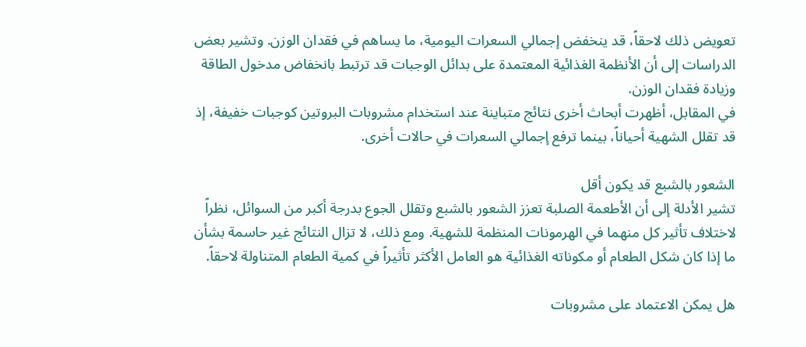تعويض ذلك لاحقاً، قد ينخفض إجمالي السعرات اليومية، ما يساهم في فقدان الوزن. وتشير بعض الدراسات إلى أن الأنظمة الغذائية المعتمدة على بدائل الوجبات قد ترتبط بانخفاض مدخول الطاقة وزيادة فقدان الوزن.
في المقابل، أظهرت أبحاث أخرى نتائج متباينة عند استخدام مشروبات البروتين كوجبات خفيفة، إذ قد تقلل الشهية أحياناً، بينما ترفع إجمالي السعرات في حالات أخرى.

الشعور بالشبع قد يكون أقل
تشير الأدلة إلى أن الأطعمة الصلبة تعزز الشعور بالشبع وتقلل الجوع بدرجة أكبر من السوائل، نظراً لاختلاف تأثير كل منهما في الهرمونات المنظمة للشهية. ومع ذلك، لا تزال النتائج غير حاسمة بشأن ما إذا كان شكل الطعام أو مكوناته الغذائية هو العامل الأكثر تأثيراً في كمية الطعام المتناولة لاحقاً.

هل يمكن الاعتماد على مشروبات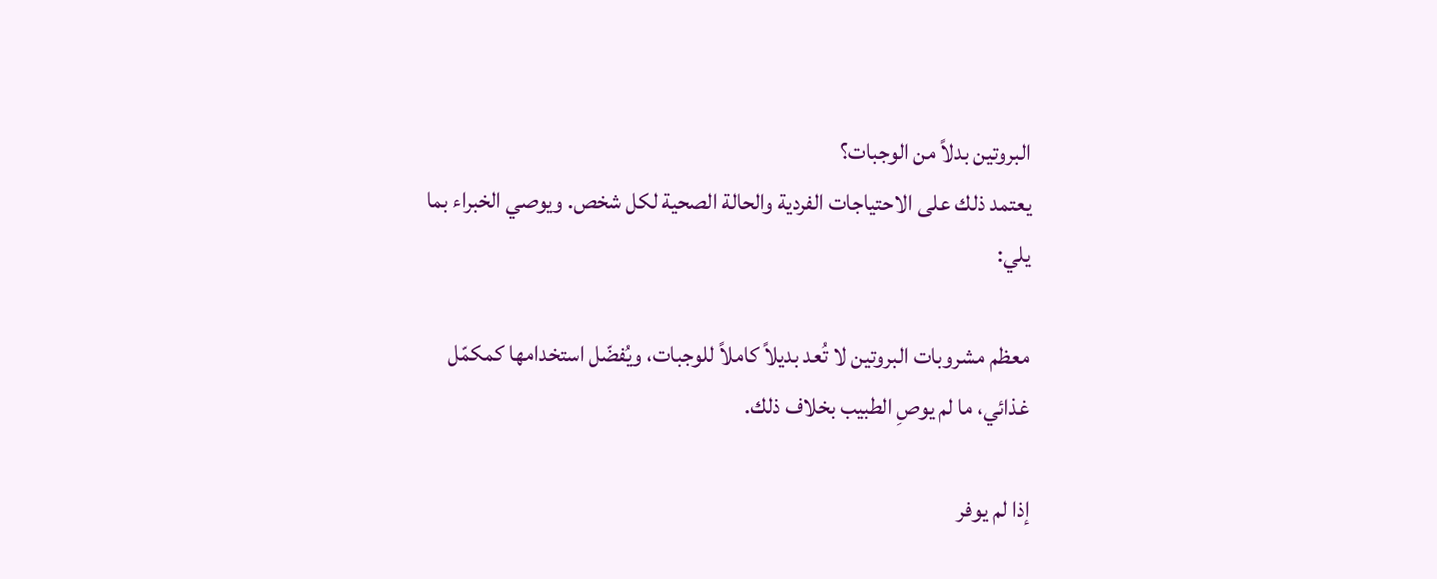البروتين بدلاً من الوجبات؟
يعتمد ذلك على الاحتياجات الفردية والحالة الصحية لكل شخص. ويوصي الخبراء بما يلي:

معظم مشروبات البروتين لا تُعد بديلاً كاملاً للوجبات، ويُفضّل استخدامها كمكمّل غذائي، ما لم يوصِ الطبيب بخلاف ذلك.

إذا لم يوفر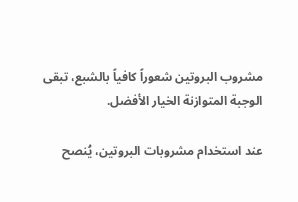مشروب البروتين شعوراً كافياً بالشبع، تبقى الوجبة المتوازنة الخيار الأفضل.

عند استخدام مشروبات البروتين، يُنصح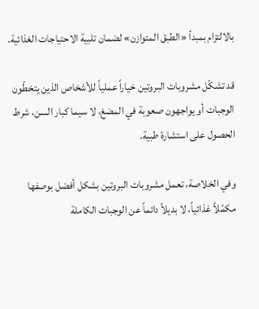بالالتزام بمبدأ «الطبق المتوازن» لضمان تلبية الاحتياجات الغذائية.

قد تشكّل مشروبات البروتين خياراً عملياً للأشخاص الذين يتخطّون الوجبات أو يواجهون صعوبة في المضغ، لا سيما كبار السن، شرط الحصول على استشارة طبية.

وفي الخلاصة، تعمل مشروبات البروتين بشكل أفضل بوصفها مكمّلاً غذائياً، لا بديلاً دائماً عن الوجبات الكاملة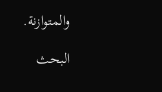والمتوازنة.

البحث